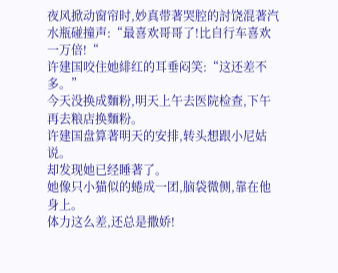夜风掀动窗帘时,妙真带著哭腔的討饶混著汽水瓶碰撞声:“最喜欢哥哥了!比自行车喜欢一万倍!“
许建国咬住她緋红的耳垂闷笑:“这还差不多。”
今天没换成麵粉,明天上午去医院检查,下午再去粮店换麵粉。
许建国盘算著明天的安排,转头想跟小尼姑说。
却发现她已经睡著了。
她像只小猫似的蜷成一团,脑袋微侧,靠在他身上。
体力这么差,还总是撒娇!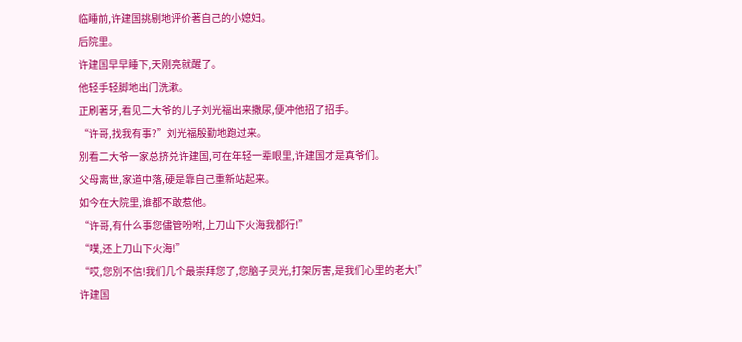临睡前,许建国挑剔地评价著自己的小媳妇。
后院里。
许建国早早睡下,天刚亮就醒了。
他轻手轻脚地出门洗漱。
正刷著牙,看见二大爷的儿子刘光福出来撒尿,便冲他招了招手。
“许哥,找我有事?”刘光福殷勤地跑过来。
別看二大爷一家总挤兑许建国,可在年轻一辈眼里,许建国才是真爷们。
父母离世,家道中落,硬是靠自己重新站起来。
如今在大院里,谁都不敢惹他。
“许哥,有什么事您儘管吩咐,上刀山下火海我都行!”
“噗,还上刀山下火海!”
“哎,您別不信!我们几个最崇拜您了,您脑子灵光,打架厉害,是我们心里的老大!”
许建国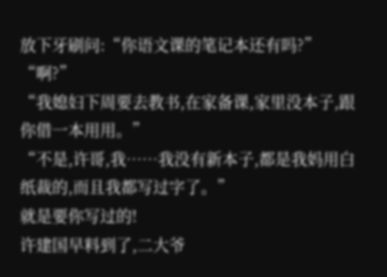放下牙刷问:“你语文课的笔记本还有吗?”
“啊?”
“我媳妇下周要去教书,在家备课,家里没本子,跟你借一本用用。”
“不是,许哥,我……我没有新本子,都是我妈用白纸裁的,而且我都写过字了。”
就是要你写过的!
许建国早料到了,二大爷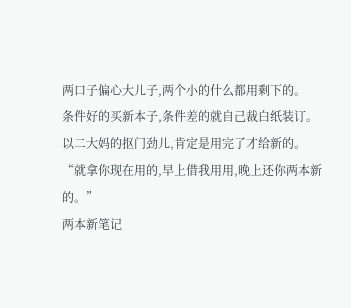两口子偏心大儿子,两个小的什么都用剩下的。
条件好的买新本子,条件差的就自己裁白纸装订。
以二大妈的抠门劲儿,肯定是用完了才给新的。
“就拿你现在用的,早上借我用用,晚上还你两本新的。”
两本新笔记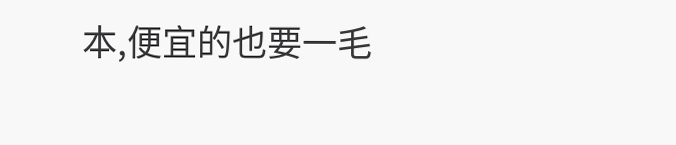本,便宜的也要一毛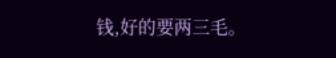钱,好的要两三毛。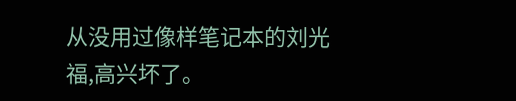从没用过像样笔记本的刘光福,高兴坏了。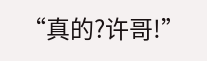“真的?许哥!”